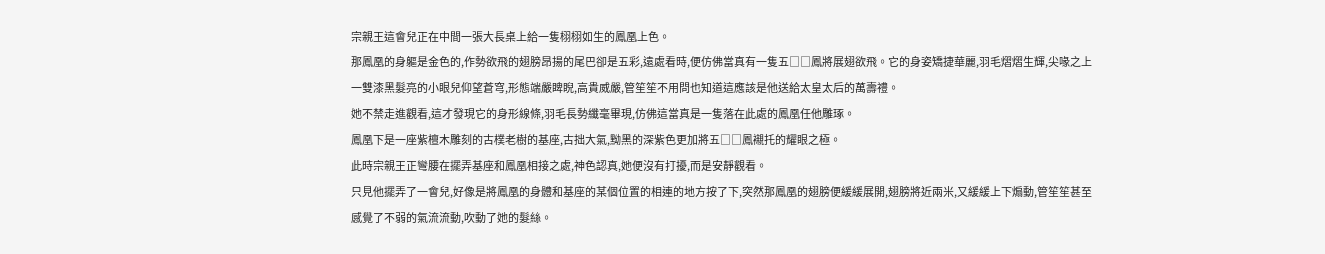宗親王這會兒正在中間一張大長桌上給一隻栩栩如生的鳳凰上色。
那鳳凰的身軀是金色的,作勢欲飛的翅膀昂揚的尾巴卻是五彩,遠處看時,便仿佛當真有一隻五□□鳳將展翅欲飛。它的身姿矯捷華麗,羽毛熠熠生輝,尖喙之上一雙漆黑髮亮的小眼兒仰望蒼穹,形態端嚴睥睨,高貴威嚴,管笙笙不用問也知道這應該是他送給太皇太后的萬壽禮。
她不禁走進觀看,這才發現它的身形線條,羽毛長勢纖毫畢現,仿佛這當真是一隻落在此處的鳳凰任他雕琢。
鳳凰下是一座紫檀木雕刻的古樸老樹的基座,古拙大氣,黝黑的深紫色更加將五□□鳳襯托的耀眼之極。
此時宗親王正彎腰在擺弄基座和鳳凰相接之處,神色認真,她便沒有打擾,而是安靜觀看。
只見他擺弄了一會兒,好像是將鳳凰的身體和基座的某個位置的相連的地方按了下,突然那鳳凰的翅膀便緩緩展開,翅膀將近兩米,又緩緩上下煽動,管笙笙甚至感覺了不弱的氣流流動,吹動了她的髮絲。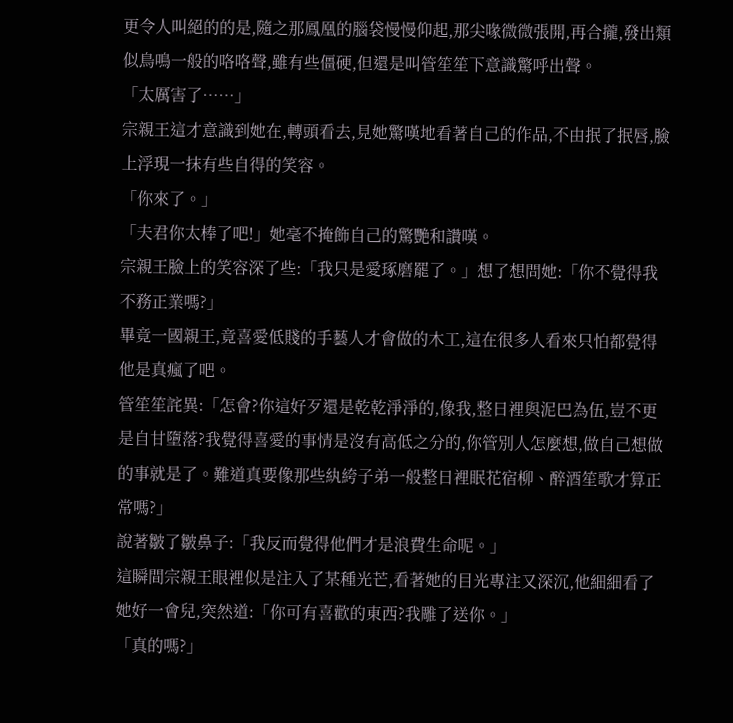更令人叫絕的的是,隨之那鳳凰的腦袋慢慢仰起,那尖喙微微張開,再合攏,發出類似鳥鳴一般的咯咯聲,雖有些僵硬,但還是叫管笙笙下意識驚呼出聲。
「太厲害了……」
宗親王這才意識到她在,轉頭看去,見她驚嘆地看著自己的作品,不由抿了抿唇,臉上浮現一抹有些自得的笑容。
「你來了。」
「夫君你太棒了吧!」她毫不掩飾自己的驚艷和讚嘆。
宗親王臉上的笑容深了些:「我只是愛琢磨罷了。」想了想問她:「你不覺得我不務正業嗎?」
畢竟一國親王,竟喜愛低賤的手藝人才會做的木工,這在很多人看來只怕都覺得他是真瘋了吧。
管笙笙詫異:「怎會?你這好歹還是乾乾淨淨的,像我,整日裡與泥巴為伍,豈不更是自甘墮落?我覺得喜愛的事情是沒有高低之分的,你管別人怎麼想,做自己想做的事就是了。難道真要像那些紈絝子弟一般整日裡眠花宿柳、醉酒笙歌才算正常嗎?」
說著皺了皺鼻子:「我反而覺得他們才是浪費生命呢。」
這瞬間宗親王眼裡似是注入了某種光芒,看著她的目光專注又深沉,他細細看了她好一會兒,突然道:「你可有喜歡的東西?我雕了送你。」
「真的嗎?」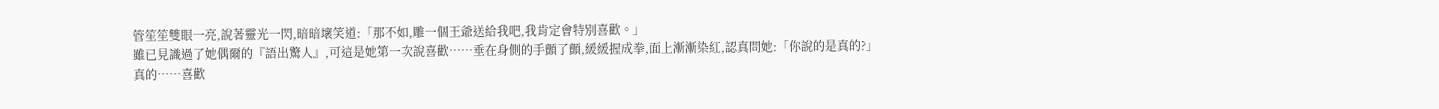管笙笙雙眼一亮,說著靈光一閃,暗暗壞笑道:「那不如,雕一個王爺送給我吧,我肯定會特別喜歡。」
雖已見識過了她偶爾的『語出驚人』,可這是她第一次說喜歡……垂在身側的手顫了顫,緩緩握成拳,面上漸漸染紅,認真問她:「你說的是真的?」
真的……喜歡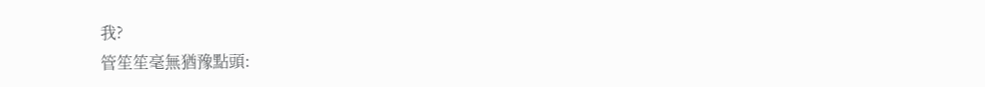我?
管笙笙毫無猶豫點頭: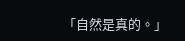「自然是真的。」